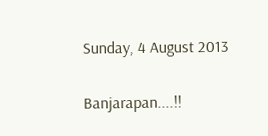Sunday, 4 August 2013

Banjarapan....!!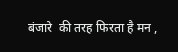बंजारे  की तरह फिरता है मन ,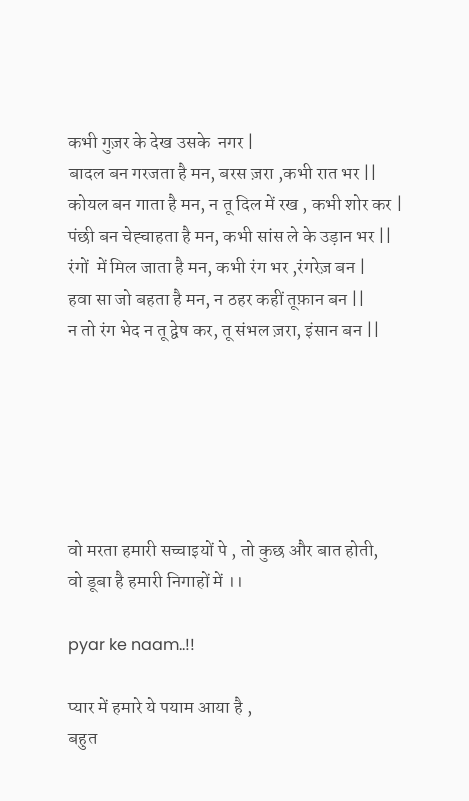कभी गुज़र के देख उसके  नगर |
बादल बन गरजता है मन, बरस ज़रा ,कभी रात भर ||
कोयल बन गाता है मन, न तू दिल में रख , कभी शोर कर |
पंछी बन चेह्चाहता है मन, कभी सांस ले के उड़ान भर ||
रंगों  में मिल जाता है मन, कभी रंग भर ,रंगरेज़ बन |
हवा सा जो बहता है मन, न ठहर कहीं तूफ़ान बन ||
न तो रंग भेद न तू द्वेष कर, तू संभल ज़रा, इंसान बन ||






वो मरता हमारी सच्चाइयों पे , तो कुछ और बात होती,
वो डूबा है हमारी निगाहों में ।।

pyar ke naam..!!

प्यार में हमारे ये पयाम आया है ,
बहुत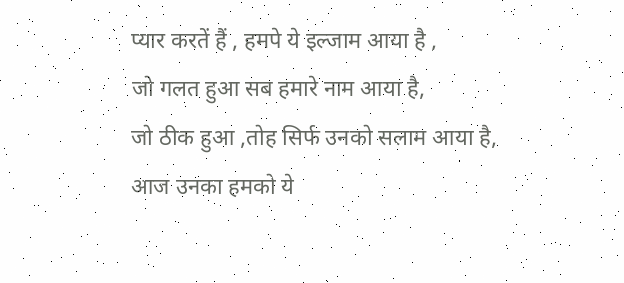प्यार करतें हैं , हमपे ये इल्जाम आया है ,
जो गलत हुआ सब हमारे नाम आया है,
जो ठीक हुआ ,तोह सिर्फ उनको सलाम आया है,
आज उनका हमको ये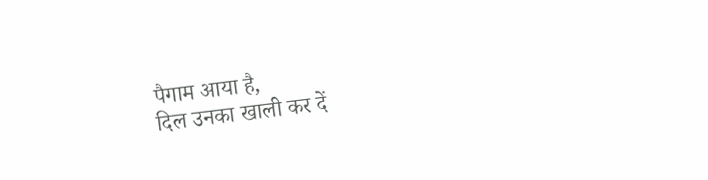पैगाम आया है,
दिल उनका खाली कर दें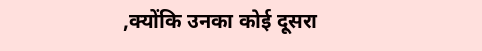,क्योंकि उनका कोई दूसरा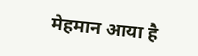मेहमान आया है